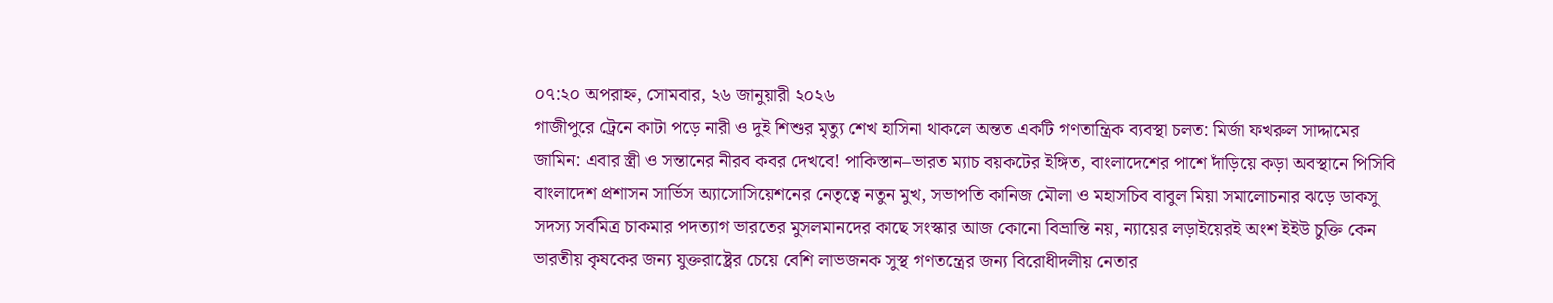০৭:২০ অপরাহ্ন, সোমবার, ২৬ জানুয়ারী ২০২৬
গাজীপুরে ট্রেনে কাটা পড়ে নারী ও দুই শিশুর মৃত্যু শেখ হাসিনা থাকলে অন্তত একটি গণতান্ত্রিক ব্যবস্থা চলত: মির্জা ফখরুল সাদ্দামের জামিন: এবার স্ত্রী ও সন্তানের নীরব কবর দেখবে! পাকিস্তান–ভারত ম্যাচ বয়কটের ইঙ্গিত, বাংলাদেশের পাশে দাঁড়িয়ে কড়া অবস্থানে পিসিবি বাংলাদেশ প্রশাসন সার্ভিস অ্যাসোসিয়েশনের নেতৃত্বে নতুন মুখ, সভাপতি কানিজ মৌলা ও মহাসচিব বাবুল মিয়া সমালোচনার ঝড়ে ডাকসু সদস্য সর্বমিত্র চাকমার পদত্যাগ ভারতের মুসলমানদের কাছে সংস্কার আজ কোনো বিভ্রান্তি নয়, ন্যায়ের লড়াইয়েরই অংশ ইইউ চুক্তি কেন ভারতীয় কৃষকের জন্য যুক্তরাষ্ট্রের চেয়ে বেশি লাভজনক সুস্থ গণতন্ত্রের জন্য বিরোধীদলীয় নেতার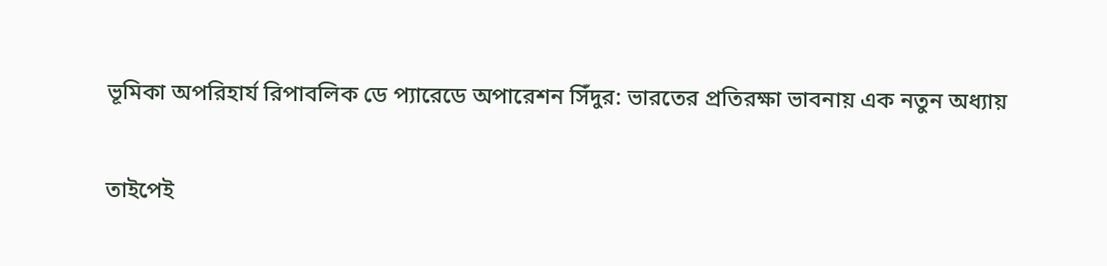ভূমিকা অপরিহার্য রিপাবলিক ডে প্যারেডে অপারেশন সিঁদুর: ভারতের প্রতিরক্ষা ভাবনায় এক নতুন অধ্যায়

তাইপেই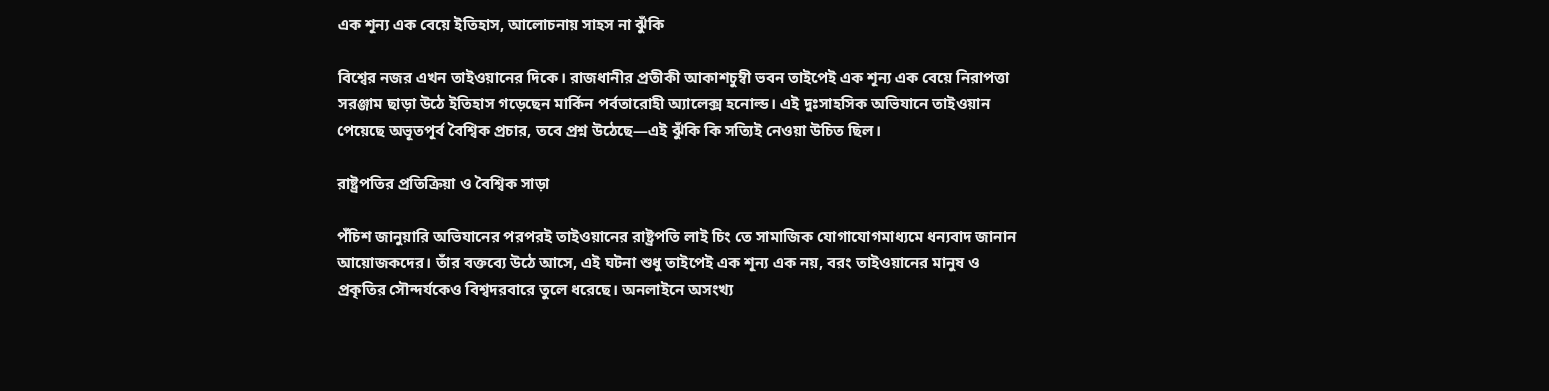এক শূন্য এক বেয়ে ইতিহাস, আলোচনায় সাহস না ঝুঁকি

বিশ্বের নজর এখন তাইওয়ানের দিকে। রাজধানীর প্রতীকী আকাশচুম্বী ভবন তাইপেই এক শূন্য এক বেয়ে নিরাপত্তা সরঞ্জাম ছাড়া উঠে ইতিহাস গড়েছেন মার্কিন পর্বতারোহী অ্যালেক্স হনোল্ড। এই দুঃসাহসিক অভিযানে তাইওয়ান পেয়েছে অভূতপূর্ব বৈশ্বিক প্রচার, তবে প্রশ্ন উঠেছে—এই ঝুঁকি কি সত্যিই নেওয়া উচিত ছিল।

রাষ্ট্রপতির প্রতিক্রিয়া ও বৈশ্বিক সাড়া

পঁচিশ জানুয়ারি অভিযানের পরপরই তাইওয়ানের রাষ্ট্রপতি লাই চিং তে সামাজিক যোগাযোগমাধ্যমে ধন্যবাদ জানান আয়োজকদের। তাঁর বক্তব্যে উঠে আসে, এই ঘটনা শুধু তাইপেই এক শূন্য এক নয়, বরং তাইওয়ানের মানুষ ও প্রকৃতির সৌন্দর্যকেও বিশ্বদরবারে তুলে ধরেছে। অনলাইনে অসংখ্য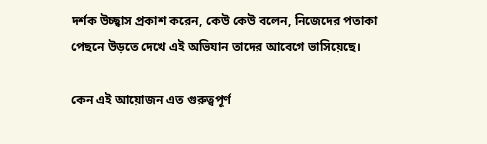দর্শক উচ্ছ্বাস প্রকাশ করেন, কেউ কেউ বলেন, নিজেদের পতাকা পেছনে উড়তে দেখে এই অভিযান তাদের আবেগে ভাসিয়েছে।

কেন এই আয়োজন এত গুরুত্বপূর্ণ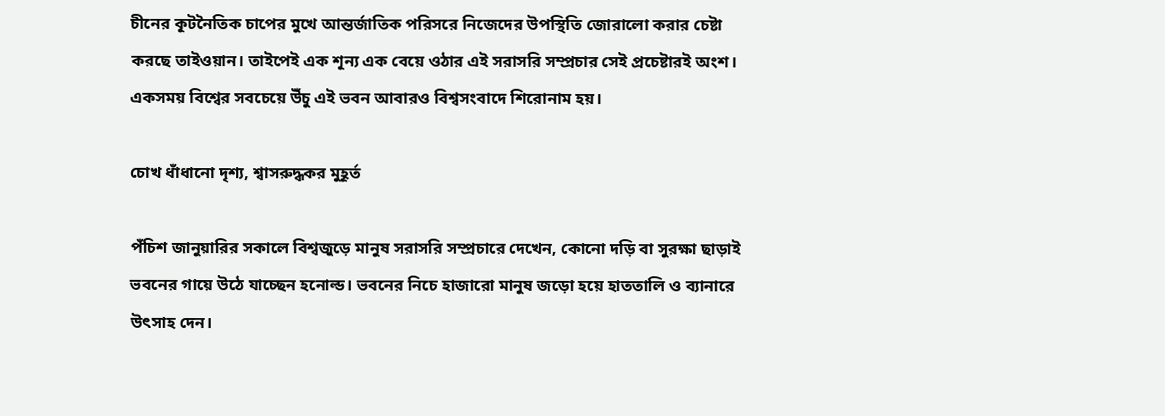চীনের কূটনৈতিক চাপের মুখে আন্তর্জাতিক পরিসরে নিজেদের উপস্থিতি জোরালো করার চেষ্টা করছে তাইওয়ান। তাইপেই এক শূন্য এক বেয়ে ওঠার এই সরাসরি সম্প্রচার সেই প্রচেষ্টারই অংশ। একসময় বিশ্বের সবচেয়ে উঁচু এই ভবন আবারও বিশ্বসংবাদে শিরোনাম হয়।

চোখ ধাঁধানো দৃশ্য, শ্বাসরুদ্ধকর মুহূর্ত

পঁচিশ জানুয়ারির সকালে বিশ্বজুড়ে মানুষ সরাসরি সম্প্রচারে দেখেন, কোনো দড়ি বা সুরক্ষা ছাড়াই ভবনের গায়ে উঠে যাচ্ছেন হনোল্ড। ভবনের নিচে হাজারো মানুষ জড়ো হয়ে হাততালি ও ব্যানারে উৎসাহ দেন।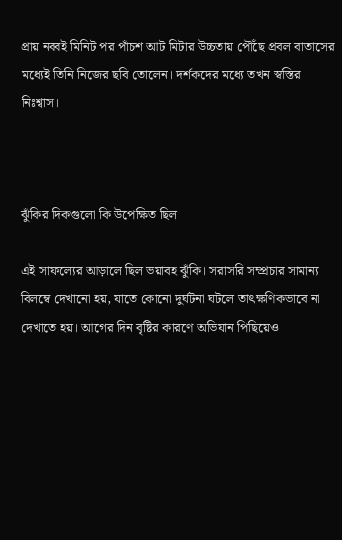প্রায় নব্বই মিনিট পর পাঁচশ আট মিটার উচ্চতায় পৌঁছে প্রবল বাতাসের মধ্যেই তিনি নিজের ছবি তোলেন। দর্শকদের মধ্যে তখন স্বস্তির নিঃশ্বাস।



ঝুঁকির দিকগুলো কি উপেক্ষিত ছিল

এই সাফল্যের আড়ালে ছিল ভয়াবহ ঝুঁকি। সরাসরি সম্প্রচার সামান্য বিলম্বে দেখানো হয়, যাতে কোনো দুর্ঘটনা ঘটলে তাৎক্ষণিকভাবে না দেখাতে হয়। আগের দিন বৃষ্টির কারণে অভিযান পিছিয়েও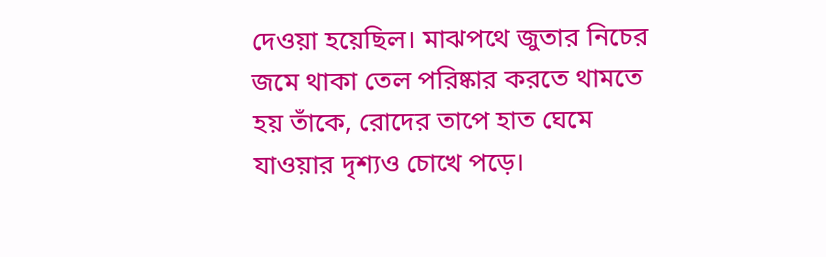দেওয়া হয়েছিল। মাঝপথে জুতার নিচের জমে থাকা তেল পরিষ্কার করতে থামতে হয় তাঁকে, রোদের তাপে হাত ঘেমে যাওয়ার দৃশ্যও চোখে পড়ে।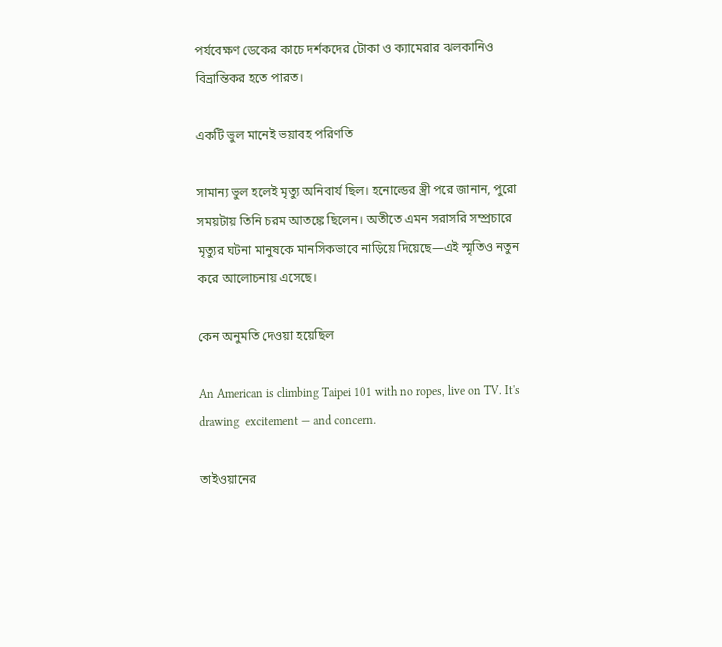পর্যবেক্ষণ ডেকের কাচে দর্শকদের টোকা ও ক্যামেরার ঝলকানিও বিভ্রান্তিকর হতে পারত।

একটি ভুল মানেই ভয়াবহ পরিণতি

সামান্য ভুল হলেই মৃত্যু অনিবার্য ছিল। হনোল্ডের স্ত্রী পরে জানান, পুরো সময়টায় তিনি চরম আতঙ্কে ছিলেন। অতীতে এমন সরাসরি সম্প্রচারে মৃত্যুর ঘটনা মানুষকে মানসিকভাবে নাড়িয়ে দিয়েছে—এই স্মৃতিও নতুন করে আলোচনায় এসেছে।

কেন অনুমতি দেওয়া হয়েছিল

An American is climbing Taipei 101 with no ropes, live on TV. It's drawing  excitement — and concern.

তাইওয়ানের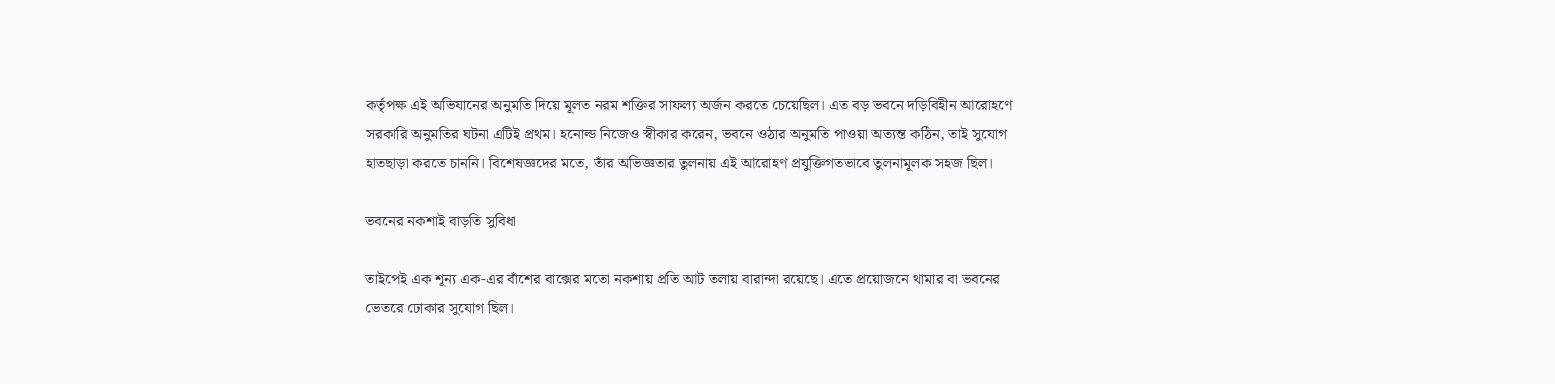কর্তৃপক্ষ এই অভিযানের অনুমতি দিয়ে মূলত নরম শক্তির সাফল্য অর্জন করতে চেয়েছিল। এত বড় ভবনে দড়িবিহীন আরোহণে সরকারি অনুমতির ঘটনা এটিই প্রথম। হনোল্ড নিজেও স্বীকার করেন, ভবনে ওঠার অনুমতি পাওয়া অত্যন্ত কঠিন, তাই সুযোগ হাতছাড়া করতে চাননি। বিশেষজ্ঞদের মতে, তাঁর অভিজ্ঞতার তুলনায় এই আরোহণ প্রযুক্তিগতভাবে তুলনামূলক সহজ ছিল।

ভবনের নকশাই বাড়তি সুবিধা

তাইপেই এক শূন্য এক-এর বাঁশের বাক্সের মতো নকশায় প্রতি আট তলায় বারান্দা রয়েছে। এতে প্রয়োজনে থামার বা ভবনের ভেতরে ঢোকার সুযোগ ছিল।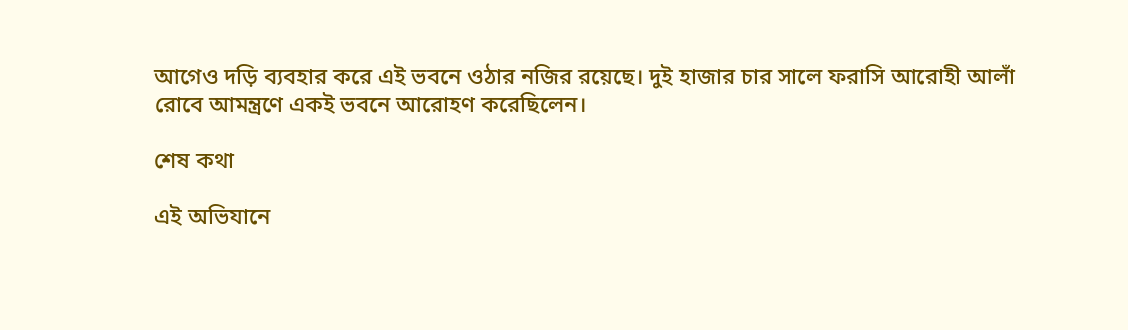আগেও দড়ি ব্যবহার করে এই ভবনে ওঠার নজির রয়েছে। দুই হাজার চার সালে ফরাসি আরোহী আলাঁ রোবে আমন্ত্রণে একই ভবনে আরোহণ করেছিলেন।

শেষ কথা

এই অভিযানে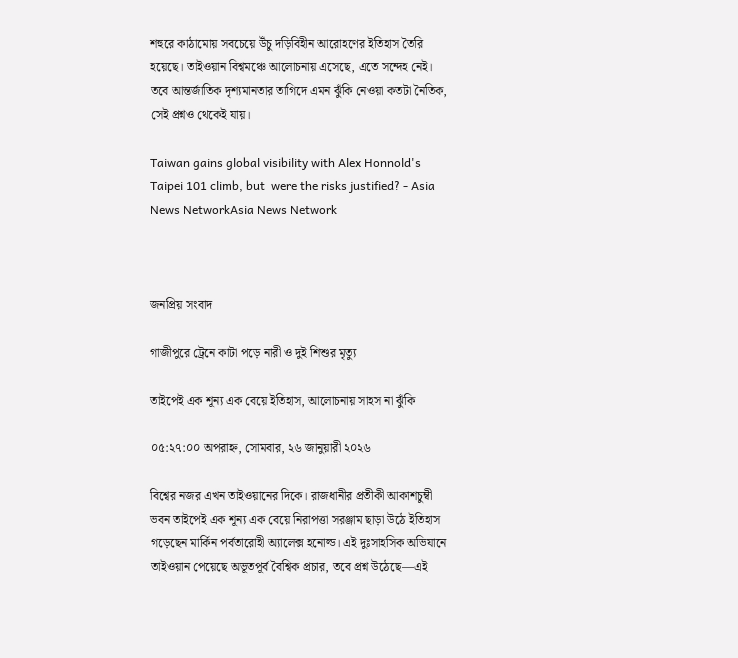শহুরে কাঠামোয় সবচেয়ে উঁচু দড়িবিহীন আরোহণের ইতিহাস তৈরি হয়েছে। তাইওয়ান বিশ্বমঞ্চে আলোচনায় এসেছে, এতে সন্দেহ নেই। তবে আন্তর্জাতিক দৃশ্যমানতার তাগিদে এমন ঝুঁকি নেওয়া কতটা নৈতিক, সেই প্রশ্নও থেকেই যায়।

Taiwan gains global visibility with Alex Honnold's Taipei 101 climb, but  were the risks justified? - Asia News NetworkAsia News Network



জনপ্রিয় সংবাদ

গাজীপুরে ট্রেনে কাটা পড়ে নারী ও দুই শিশুর মৃত্যু

তাইপেই এক শূন্য এক বেয়ে ইতিহাস, আলোচনায় সাহস না ঝুঁকি

০৫:২৭:০০ অপরাহ্ন, সোমবার, ২৬ জানুয়ারী ২০২৬

বিশ্বের নজর এখন তাইওয়ানের দিকে। রাজধানীর প্রতীকী আকাশচুম্বী ভবন তাইপেই এক শূন্য এক বেয়ে নিরাপত্তা সরঞ্জাম ছাড়া উঠে ইতিহাস গড়েছেন মার্কিন পর্বতারোহী অ্যালেক্স হনোল্ড। এই দুঃসাহসিক অভিযানে তাইওয়ান পেয়েছে অভূতপূর্ব বৈশ্বিক প্রচার, তবে প্রশ্ন উঠেছে—এই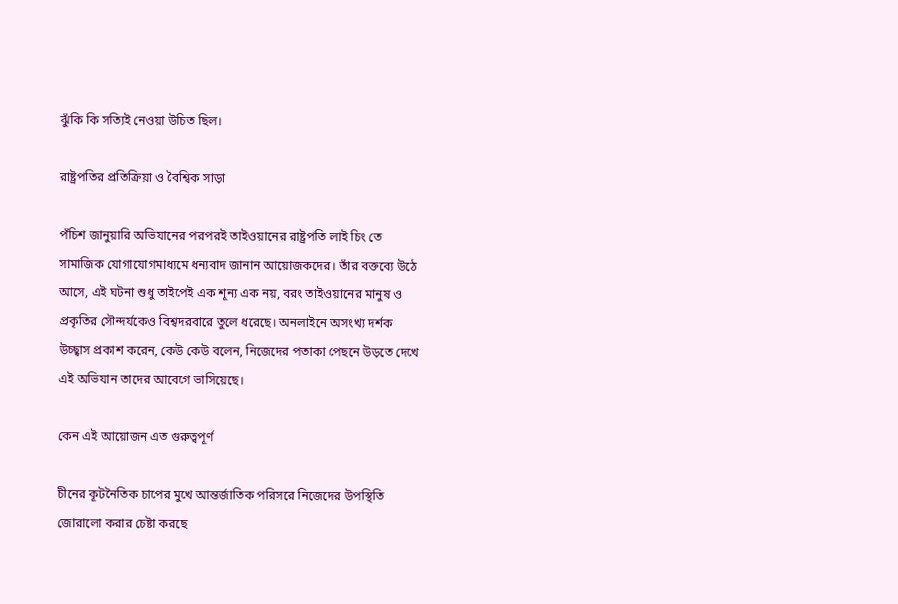ঝুঁকি কি সত্যিই নেওয়া উচিত ছিল।

রাষ্ট্রপতির প্রতিক্রিয়া ও বৈশ্বিক সাড়া

পঁচিশ জানুয়ারি অভিযানের পরপরই তাইওয়ানের রাষ্ট্রপতি লাই চিং তে সামাজিক যোগাযোগমাধ্যমে ধন্যবাদ জানান আয়োজকদের। তাঁর বক্তব্যে উঠে আসে, এই ঘটনা শুধু তাইপেই এক শূন্য এক নয়, বরং তাইওয়ানের মানুষ ও প্রকৃতির সৌন্দর্যকেও বিশ্বদরবারে তুলে ধরেছে। অনলাইনে অসংখ্য দর্শক উচ্ছ্বাস প্রকাশ করেন, কেউ কেউ বলেন, নিজেদের পতাকা পেছনে উড়তে দেখে এই অভিযান তাদের আবেগে ভাসিয়েছে।

কেন এই আয়োজন এত গুরুত্বপূর্ণ

চীনের কূটনৈতিক চাপের মুখে আন্তর্জাতিক পরিসরে নিজেদের উপস্থিতি জোরালো করার চেষ্টা করছে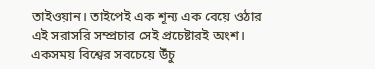তাইওয়ান। তাইপেই এক শূন্য এক বেয়ে ওঠার এই সরাসরি সম্প্রচার সেই প্রচেষ্টারই অংশ। একসময় বিশ্বের সবচেয়ে উঁচু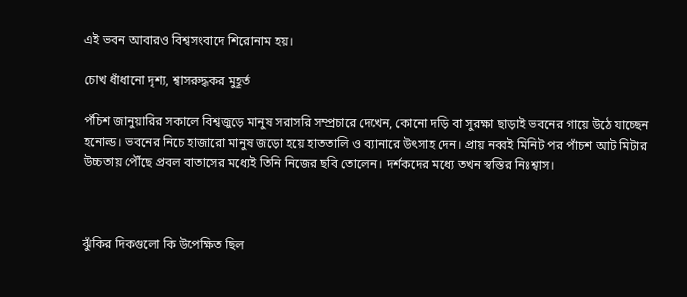এই ভবন আবারও বিশ্বসংবাদে শিরোনাম হয়।

চোখ ধাঁধানো দৃশ্য, শ্বাসরুদ্ধকর মুহূর্ত

পঁচিশ জানুয়ারির সকালে বিশ্বজুড়ে মানুষ সরাসরি সম্প্রচারে দেখেন, কোনো দড়ি বা সুরক্ষা ছাড়াই ভবনের গায়ে উঠে যাচ্ছেন হনোল্ড। ভবনের নিচে হাজারো মানুষ জড়ো হয়ে হাততালি ও ব্যানারে উৎসাহ দেন। প্রায় নব্বই মিনিট পর পাঁচশ আট মিটার উচ্চতায় পৌঁছে প্রবল বাতাসের মধ্যেই তিনি নিজের ছবি তোলেন। দর্শকদের মধ্যে তখন স্বস্তির নিঃশ্বাস।



ঝুঁকির দিকগুলো কি উপেক্ষিত ছিল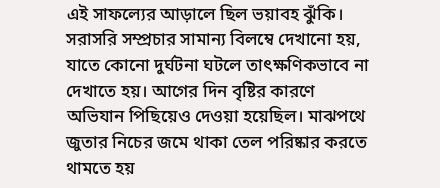এই সাফল্যের আড়ালে ছিল ভয়াবহ ঝুঁকি। সরাসরি সম্প্রচার সামান্য বিলম্বে দেখানো হয়, যাতে কোনো দুর্ঘটনা ঘটলে তাৎক্ষণিকভাবে না দেখাতে হয়। আগের দিন বৃষ্টির কারণে অভিযান পিছিয়েও দেওয়া হয়েছিল। মাঝপথে জুতার নিচের জমে থাকা তেল পরিষ্কার করতে থামতে হয়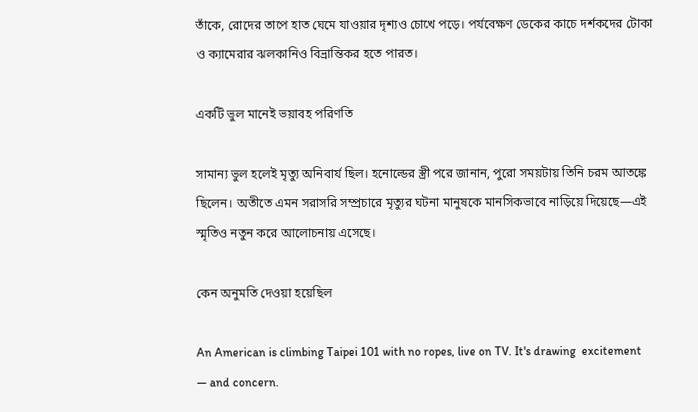তাঁকে, রোদের তাপে হাত ঘেমে যাওয়ার দৃশ্যও চোখে পড়ে। পর্যবেক্ষণ ডেকের কাচে দর্শকদের টোকা ও ক্যামেরার ঝলকানিও বিভ্রান্তিকর হতে পারত।

একটি ভুল মানেই ভয়াবহ পরিণতি

সামান্য ভুল হলেই মৃত্যু অনিবার্য ছিল। হনোল্ডের স্ত্রী পরে জানান, পুরো সময়টায় তিনি চরম আতঙ্কে ছিলেন। অতীতে এমন সরাসরি সম্প্রচারে মৃত্যুর ঘটনা মানুষকে মানসিকভাবে নাড়িয়ে দিয়েছে—এই স্মৃতিও নতুন করে আলোচনায় এসেছে।

কেন অনুমতি দেওয়া হয়েছিল

An American is climbing Taipei 101 with no ropes, live on TV. It's drawing  excitement — and concern.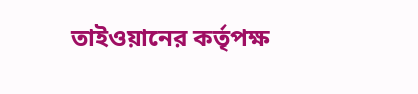তাইওয়ানের কর্তৃপক্ষ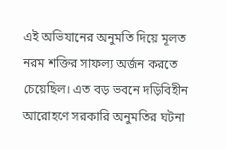এই অভিযানের অনুমতি দিয়ে মূলত নরম শক্তির সাফল্য অর্জন করতে চেয়েছিল। এত বড় ভবনে দড়িবিহীন আরোহণে সরকারি অনুমতির ঘটনা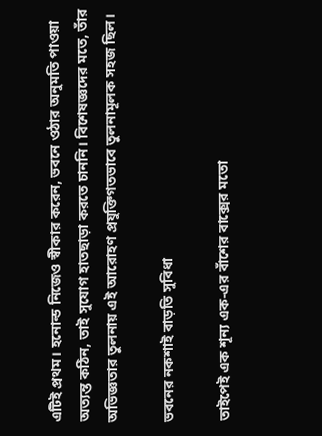এটিই প্রথম। হনোল্ড নিজেও স্বীকার করেন, ভবনে ওঠার অনুমতি পাওয়া অত্যন্ত কঠিন, তাই সুযোগ হাতছাড়া করতে চাননি। বিশেষজ্ঞদের মতে, তাঁর অভিজ্ঞতার তুলনায় এই আরোহণ প্রযুক্তিগতভাবে তুলনামূলক সহজ ছিল।

ভবনের নকশাই বাড়তি সুবিধা

তাইপেই এক শূন্য এক-এর বাঁশের বাক্সের মতো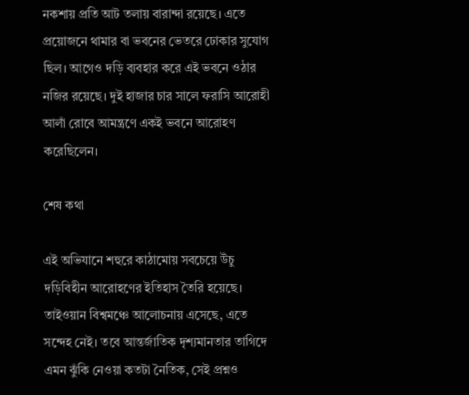নকশায় প্রতি আট তলায় বারান্দা রয়েছে। এতে প্রয়োজনে থামার বা ভবনের ভেতরে ঢোকার সুযোগ ছিল। আগেও দড়ি ব্যবহার করে এই ভবনে ওঠার নজির রয়েছে। দুই হাজার চার সালে ফরাসি আরোহী আলাঁ রোবে আমন্ত্রণে একই ভবনে আরোহণ করেছিলেন।

শেষ কথা

এই অভিযানে শহুরে কাঠামোয় সবচেয়ে উঁচু দড়িবিহীন আরোহণের ইতিহাস তৈরি হয়েছে। তাইওয়ান বিশ্বমঞ্চে আলোচনায় এসেছে, এতে সন্দেহ নেই। তবে আন্তর্জাতিক দৃশ্যমানতার তাগিদে এমন ঝুঁকি নেওয়া কতটা নৈতিক, সেই প্রশ্নও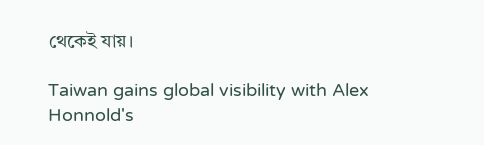থেকেই যায়।

Taiwan gains global visibility with Alex Honnold's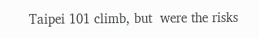Taipei 101 climb, but  were the risks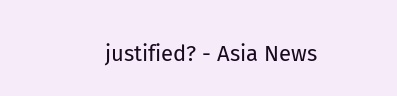justified? - Asia News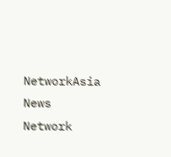NetworkAsia News Network